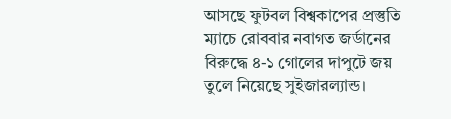আসছে ফুটবল বিশ্বকাপের প্রস্তুতি ম্যাচে রোববার নবাগত জর্ডানের বিরুদ্ধে ৪-১ গোলের দাপুটে জয় তুলে নিয়েছে সুইজারল্যান্ড।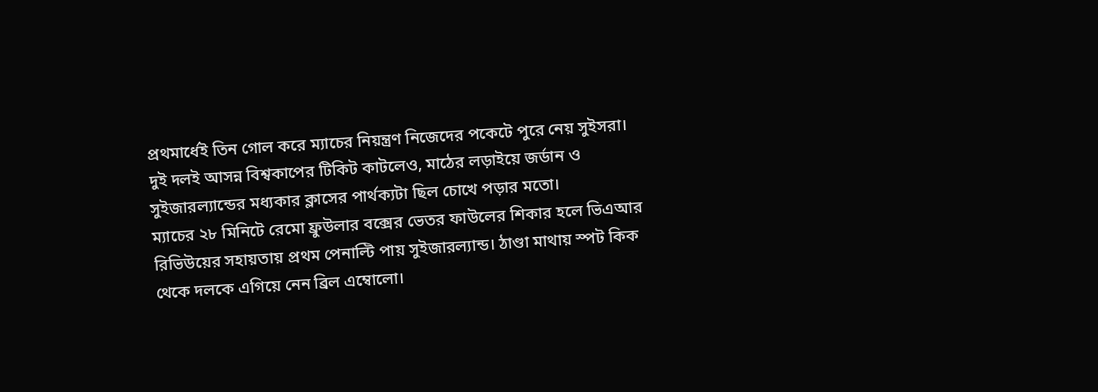প্রথমার্ধেই তিন গোল করে ম্যাচের নিয়ন্ত্রণ নিজেদের পকেটে পুরে নেয় সুইসরা। দুই দলই আসন্ন বিশ্বকাপের টিকিট কাটলেও, মাঠের লড়াইয়ে জর্ডান ও সুইজারল্যান্ডের মধ্যকার ক্লাসের পার্থক্যটা ছিল চোখে পড়ার মতো।
ম্যাচের ২৮ মিনিটে রেমো ফ্রুউলার বক্সের ভেতর ফাউলের শিকার হলে ভিএআর রিভিউয়ের সহায়তায় প্রথম পেনাল্টি পায় সুইজারল্যান্ড। ঠাণ্ডা মাথায় স্পট কিক থেকে দলকে এগিয়ে নেন ব্রিল এম্বোলো।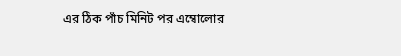এর ঠিক পাঁচ মিনিট পর এম্বোলোর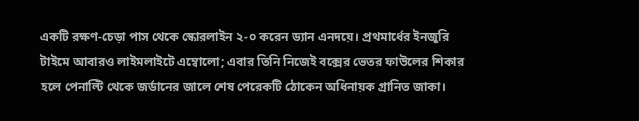একটি রক্ষণ-চেড়া পাস থেকে স্কোরলাইন ২-০ করেন ড্যান এনদয়ে। প্রথমার্ধের ইনজুরি টাইমে আবারও লাইমলাইটে এম্বোলো; এবার তিনি নিজেই বক্সের ভেতর ফাউলের শিকার হলে পেনাল্টি থেকে জর্ডানের জালে শেষ পেরেকটি ঠোকেন অধিনায়ক গ্রানিত জাকা।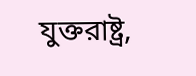যুক্তরাষ্ট্র,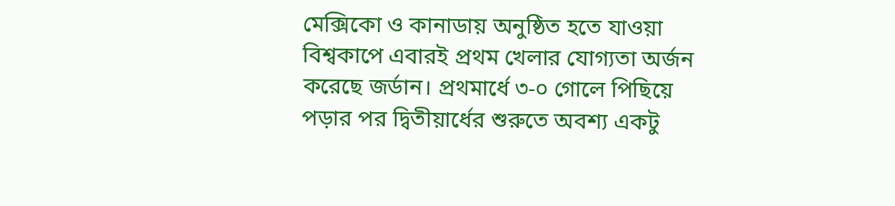মেক্সিকো ও কানাডায় অনুষ্ঠিত হতে যাওয়া বিশ্বকাপে এবারই প্রথম খেলার যোগ্যতা অর্জন করেছে জর্ডান। প্রথমার্ধে ৩-০ গোলে পিছিয়ে পড়ার পর দ্বিতীয়ার্ধের শুরুতে অবশ্য একটু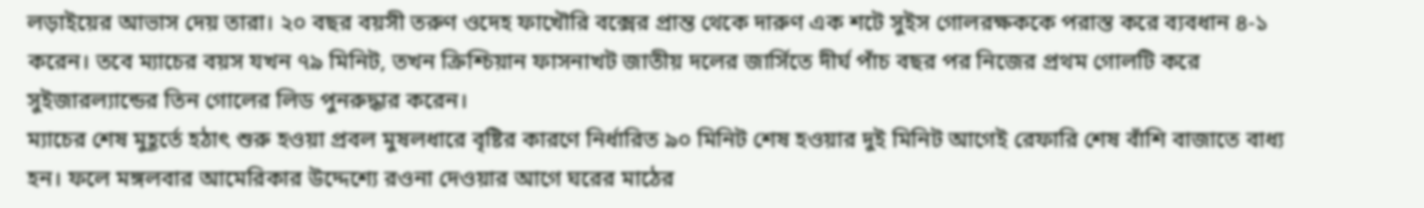লড়াইয়ের আভাস দেয় তারা। ২০ বছর বয়সী তরুণ ওদেহ ফাখৌরি বক্সের প্রান্ত থেকে দারুণ এক শটে সুইস গোলরক্ষককে পরাস্ত করে ব্যবধান ৪-১ করেন। তবে ম্যাচের বয়স যখন ৭৯ মিনিট, তখন ক্রিশ্চিয়ান ফাসনাখট জাতীয় দলের জার্সিতে দীর্ঘ পাঁচ বছর পর নিজের প্রথম গোলটি করে সুইজারল্যান্ডের তিন গোলের লিড পুনরুদ্ধার করেন।
ম্যাচের শেষ মুহূর্তে হঠাৎ শুরু হওয়া প্রবল মুষলধারে বৃষ্টির কারণে নির্ধারিত ৯০ মিনিট শেষ হওয়ার দুই মিনিট আগেই রেফারি শেষ বাঁশি বাজাতে বাধ্য হন। ফলে মঙ্গলবার আমেরিকার উদ্দেশ্যে রওনা দেওয়ার আগে ঘরের মাঠের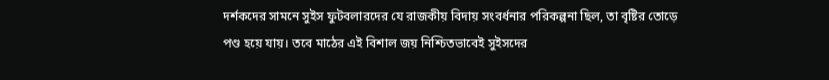দর্শকদের সামনে সুইস ফুটবলারদের যে রাজকীয় বিদায় সংবর্ধনার পরিকল্পনা ছিল, তা বৃষ্টির তোড়ে পণ্ড হয়ে যায়। তবে মাঠের এই বিশাল জয় নিশ্চিতভাবেই সুইসদের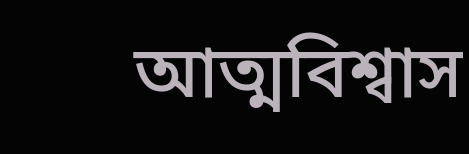আত্মবিশ্বাস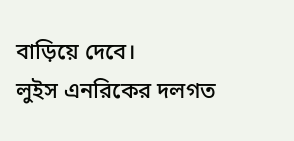বাড়িয়ে দেবে।
লুইস এনরিকের দলগত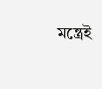মন্ত্রেই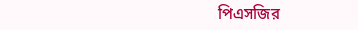পিএসজির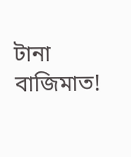টানা বাজিমাত!